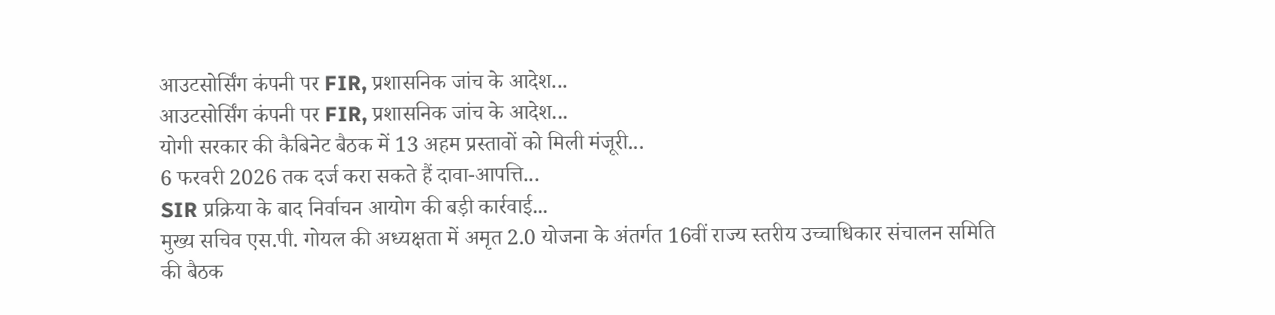आउटसोर्सिंग कंपनी पर FIR, प्रशासनिक जांच के आदेश...
आउटसोर्सिंग कंपनी पर FIR, प्रशासनिक जांच के आदेश...
योगी सरकार की कैबिनेट बैठक में 13 अहम प्रस्तावों को मिली मंजूरी...
6 फरवरी 2026 तक दर्ज करा सकते हैं दावा-आपत्ति...
SIR प्रक्रिया के बाद निर्वाचन आयोग की बड़ी कार्रवाई...
मुख्य सचिव एस.पी. गोयल की अध्यक्षता में अमृत 2.0 योजना के अंतर्गत 16वीं राज्य स्तरीय उच्चाधिकार संचालन समिति की बैठक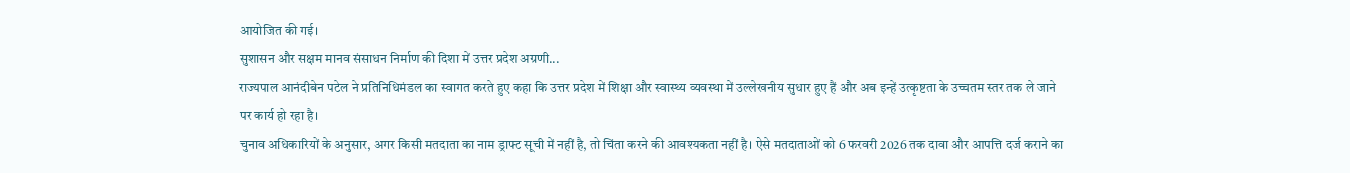आयोजित की गई।
सुशासन और सक्षम मानव संसाधन निर्माण की दिशा में उत्तर प्रदेश अग्रणी...
राज्यपाल आनंदीबेन पटेल ने प्रतिनिधिमंडल का स्वागत करते हुए कहा कि उत्तर प्रदेश में शिक्षा और स्वास्थ्य व्यवस्था में उल्लेखनीय सुधार हुए हैं और अब इन्हें उत्कृष्टता के उच्चतम स्तर तक ले जाने पर कार्य हो रहा है।
चुनाव अधिकारियों के अनुसार, अगर किसी मतदाता का नाम ड्राफ्ट सूची में नहीं है, तो चिंता करने की आवश्यकता नहीं है। ऐसे मतदाताओं को 6 फरवरी 2026 तक दावा और आपत्ति दर्ज कराने का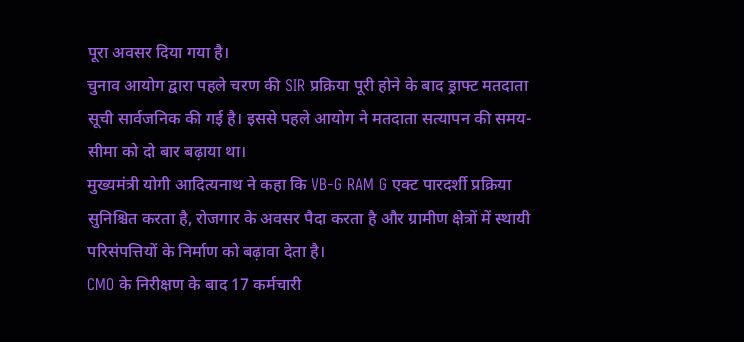पूरा अवसर दिया गया है।
चुनाव आयोग द्वारा पहले चरण की SIR प्रक्रिया पूरी होने के बाद ड्राफ्ट मतदाता सूची सार्वजनिक की गई है। इससे पहले आयोग ने मतदाता सत्यापन की समय-सीमा को दो बार बढ़ाया था।
मुख्यमंत्री योगी आदित्यनाथ ने कहा कि VB-G RAM G एक्ट पारदर्शी प्रक्रिया सुनिश्चित करता है, रोजगार के अवसर पैदा करता है और ग्रामीण क्षेत्रों में स्थायी परिसंपत्तियों के निर्माण को बढ़ावा देता है।
CMO के निरीक्षण के बाद 17 कर्मचारी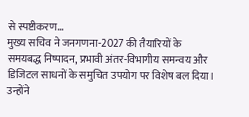से स्पष्टीकरण...
मुख्य सचिव ने जनगणना-2027 की तैयारियों के समयबद्ध निष्पादन, प्रभावी अंतर-विभागीय समन्वय और डिजिटल साधनों के समुचित उपयोग पर विशेष बल दिया। उन्होंने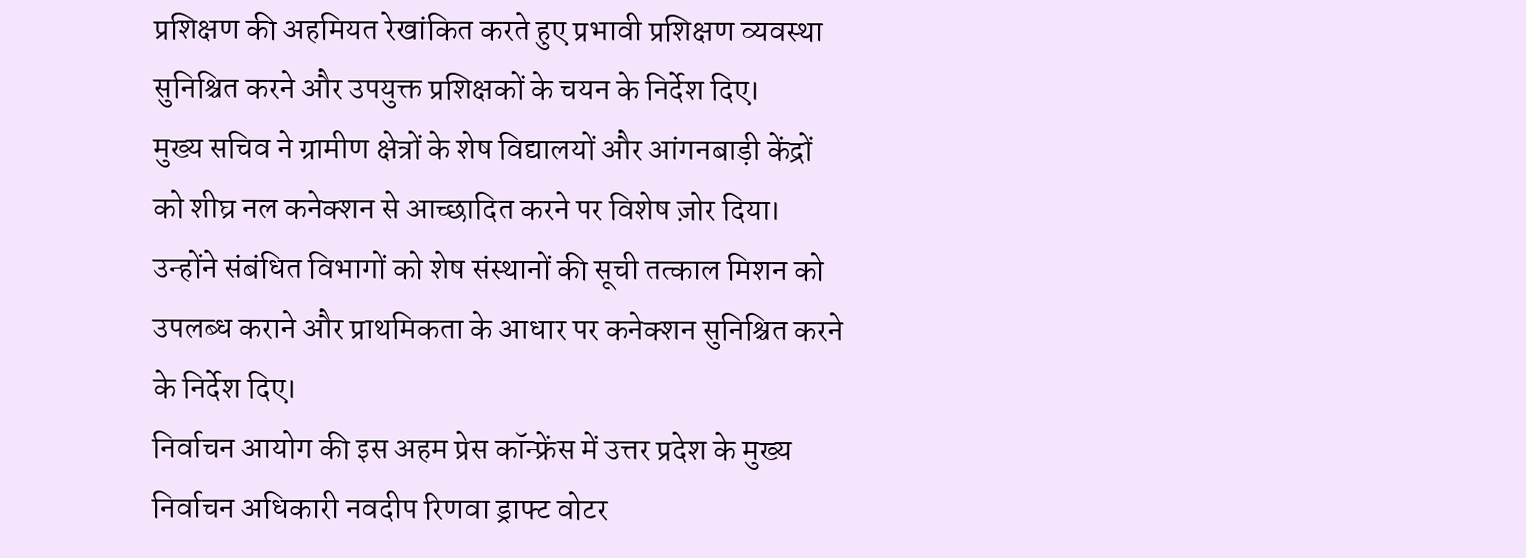प्रशिक्षण की अहमियत रेखांकित करते हुए प्रभावी प्रशिक्षण व्यवस्था सुनिश्चित करने और उपयुक्त प्रशिक्षकों के चयन के निर्देश दिए।
मुख्य सचिव ने ग्रामीण क्षेत्रों के शेष विद्यालयों और आंगनबाड़ी केंद्रों को शीघ्र नल कनेक्शन से आच्छादित करने पर विशेष ज़ोर दिया। उन्होंने संबंधित विभागों को शेष संस्थानों की सूची तत्काल मिशन को उपलब्ध कराने और प्राथमिकता के आधार पर कनेक्शन सुनिश्चित करने के निर्देश दिए।
निर्वाचन आयोग की इस अहम प्रेस कॉन्फ्रेंस में उत्तर प्रदेश के मुख्य निर्वाचन अधिकारी नवदीप रिणवा ड्राफ्ट वोटर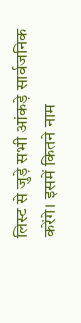लिस्ट से जुड़े सभी आंकड़े सार्वजनिक करेंगे। इसमें कितने नाम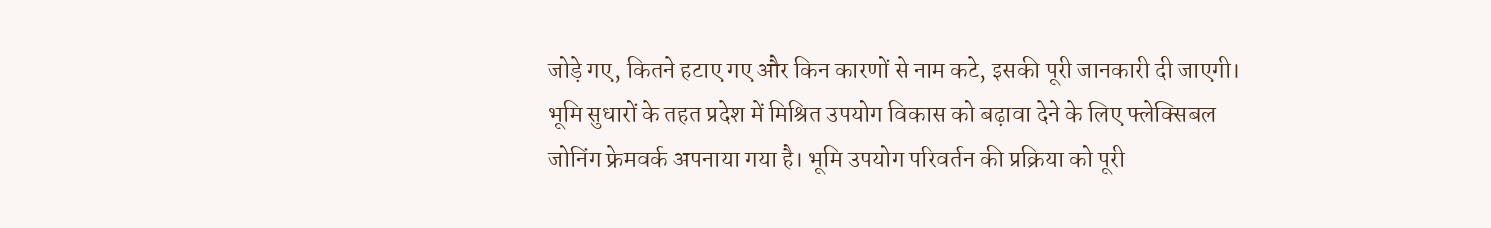जोड़े गए, कितने हटाए गए और किन कारणों से नाम कटे, इसकी पूरी जानकारी दी जाएगी।
भूमि सुधारों के तहत प्रदेश में मिश्रित उपयोग विकास को बढ़ावा देने के लिए फ्लेक्सिबल जोनिंग फ्रेमवर्क अपनाया गया है। भूमि उपयोग परिवर्तन की प्रक्रिया को पूरी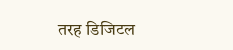तरह डिजिटल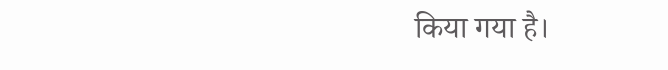किया गया है।